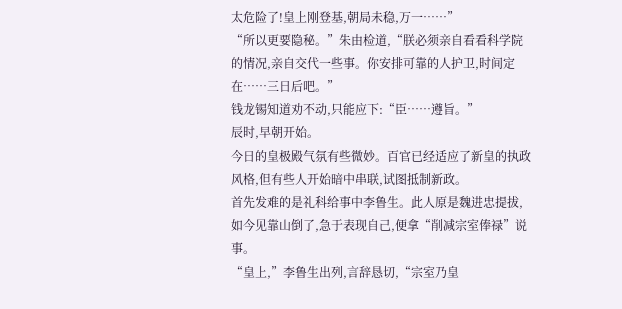太危险了!皇上刚登基,朝局未稳,万一……”
“所以更要隐秘。”朱由检道,“朕必须亲自看看科学院的情况,亲自交代一些事。你安排可靠的人护卫,时间定在……三日后吧。”
钱龙锡知道劝不动,只能应下:“臣……遵旨。”
辰时,早朝开始。
今日的皇极殿气氛有些微妙。百官已经适应了新皇的执政风格,但有些人开始暗中串联,试图抵制新政。
首先发难的是礼科给事中李鲁生。此人原是魏进忠提拔,如今见靠山倒了,急于表现自己,便拿“削减宗室俸禄”说事。
“皇上,”李鲁生出列,言辞恳切,“宗室乃皇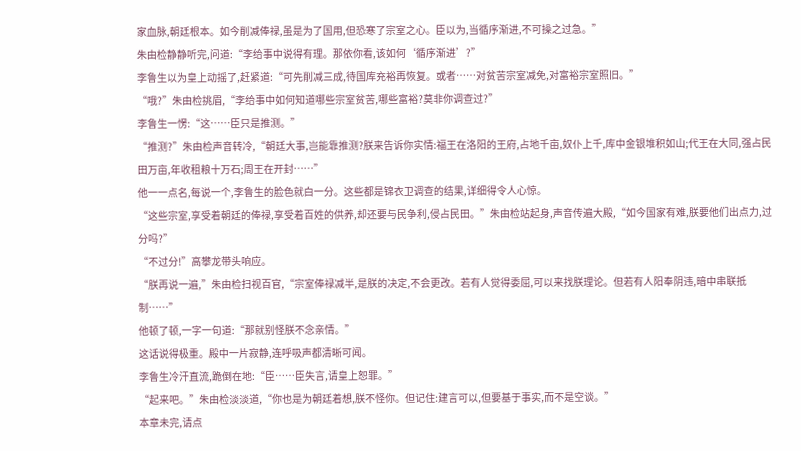家血脉,朝廷根本。如今削减俸禄,虽是为了国用,但恐寒了宗室之心。臣以为,当循序渐进,不可操之过急。”
朱由检静静听完,问道:“李给事中说得有理。那依你看,该如何‘循序渐进’?”
李鲁生以为皇上动摇了,赶紧道:“可先削减三成,待国库充裕再恢复。或者……对贫苦宗室减免,对富裕宗室照旧。”
“哦?”朱由检挑眉,“李给事中如何知道哪些宗室贫苦,哪些富裕?莫非你调查过?”
李鲁生一愣:“这……臣只是推测。”
“推测?”朱由检声音转冷,“朝廷大事,岂能靠推测?朕来告诉你实情:福王在洛阳的王府,占地千亩,奴仆上千,库中金银堆积如山;代王在大同,强占民田万亩,年收租粮十万石;周王在开封……”
他一一点名,每说一个,李鲁生的脸色就白一分。这些都是锦衣卫调查的结果,详细得令人心惊。
“这些宗室,享受着朝廷的俸禄,享受着百姓的供养,却还要与民争利,侵占民田。”朱由检站起身,声音传遍大殿,“如今国家有难,朕要他们出点力,过分吗?”
“不过分!”高攀龙带头响应。
“朕再说一遍,”朱由检扫视百官,“宗室俸禄减半,是朕的决定,不会更改。若有人觉得委屈,可以来找朕理论。但若有人阳奉阴违,暗中串联抵制……”
他顿了顿,一字一句道:“那就别怪朕不念亲情。”
这话说得极重。殿中一片寂静,连呼吸声都清晰可闻。
李鲁生冷汗直流,跪倒在地:“臣……臣失言,请皇上恕罪。”
“起来吧。”朱由检淡淡道,“你也是为朝廷着想,朕不怪你。但记住:建言可以,但要基于事实,而不是空谈。”
本章未完,请点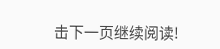击下一页继续阅读!